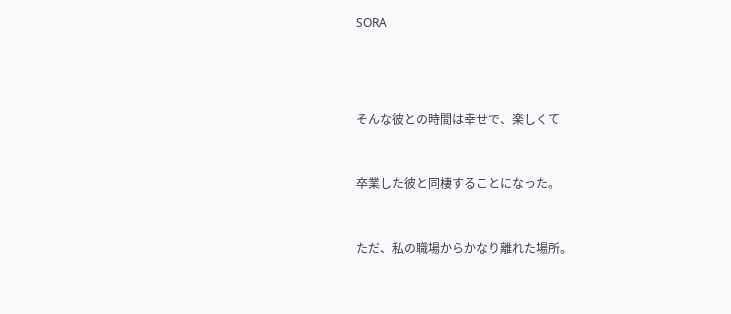SORA





そんな彼との時間は幸せで、楽しくて



卒業した彼と同棲することになった。



ただ、私の職場からかなり離れた場所。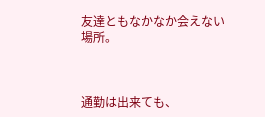友達ともなかなか会えない場所。



通勤は出来ても、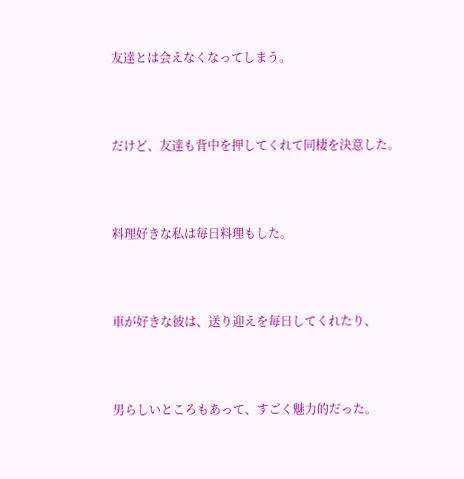友達とは会えなくなってしまう。



だけど、友達も背中を押してくれて同棲を決意した。



料理好きな私は毎日料理もした。



車が好きな彼は、送り迎えを毎日してくれたり、



男らしいところもあって、すごく魅力的だった。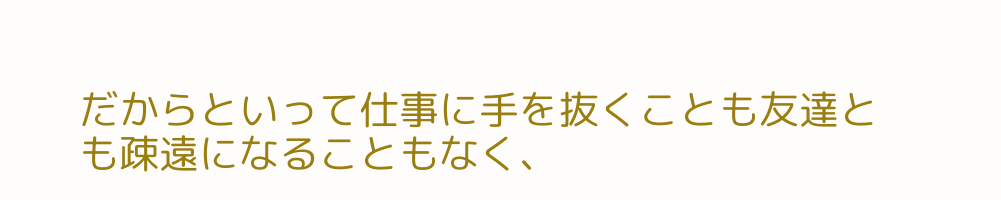だからといって仕事に手を抜くことも友達とも疎遠になることもなく、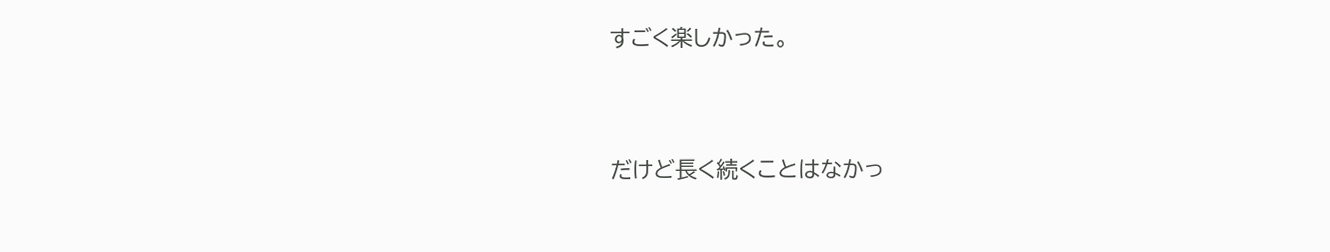すごく楽しかった。



だけど長く続くことはなかっ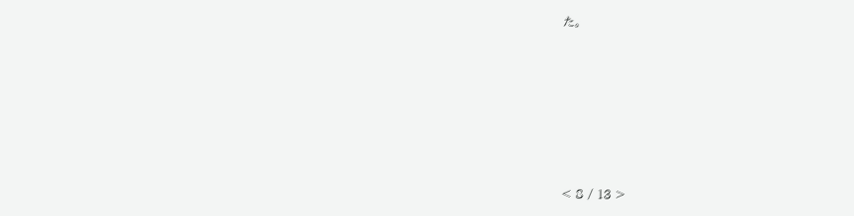た。








< 8 / 13 >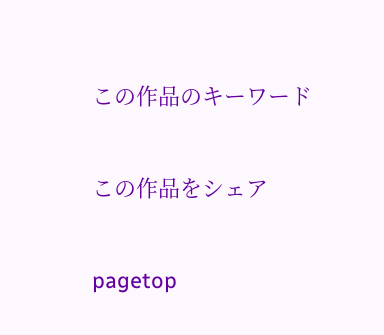この作品のキーワード

この作品をシェア

pagetop